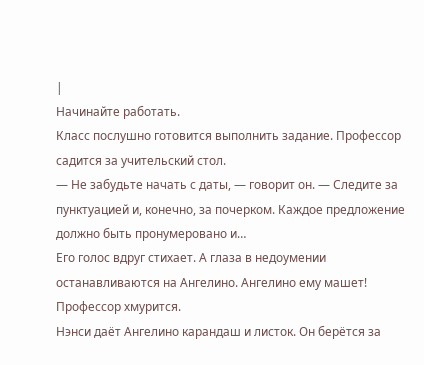|
Начинайте работать.
Класс послушно готовится выполнить задание. Профессор садится за учительский стол.
— Не забудьте начать с даты, — говорит он. — Следите за пунктуацией и, конечно, за почерком. Каждое предложение должно быть пронумеровано и…
Его голос вдруг стихает. А глаза в недоумении останавливаются на Ангелино. Ангелино ему машет! Профессор хмурится.
Нэнси даёт Ангелино карандаш и листок. Он берётся за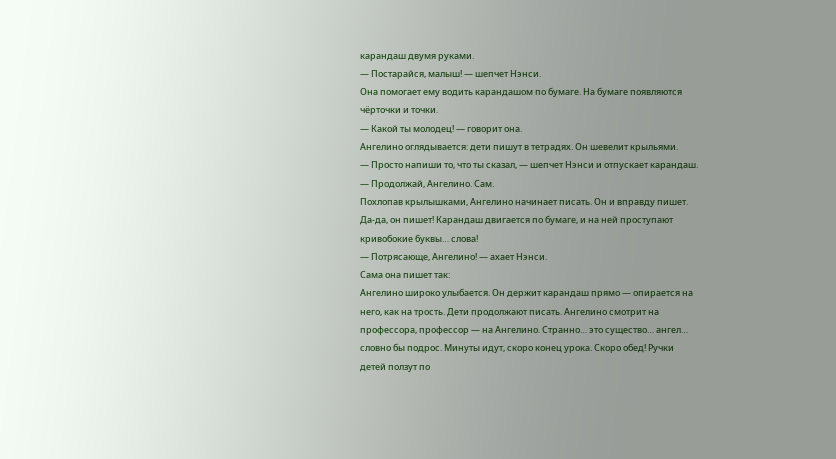карандаш двумя руками.
— Постарайся, малыш! — шепчет Нэнси.
Она помогает ему водить карандашом по бумаге. На бумаге появляются чёрточки и точки.
— Какой ты молодец! — говорит она.
Ангелино оглядывается: дети пишут в тетрадях. Он шевелит крыльями.
— Просто напиши то, что ты сказал, — шепчет Нэнси и отпускает карандаш. — Продолжай, Ангелино. Сам.
Похлопав крылышками, Ангелино начинает писать. Он и вправду пишет. Да-да, он пишет! Карандаш двигается по бумаге, и на ней проступают кривобокие буквы… слова!
— Потрясающе, Ангелино! — ахает Нэнси.
Сама она пишет так:
Ангелино широко улыбается. Он держит карандаш прямо — опирается на него, как на трость. Дети продолжают писать. Ангелино смотрит на профессора, профессор — на Ангелино. Странно… это существо… ангел… словно бы подрос. Минуты идут, скоро конец урока. Скоро обед! Ручки детей ползут по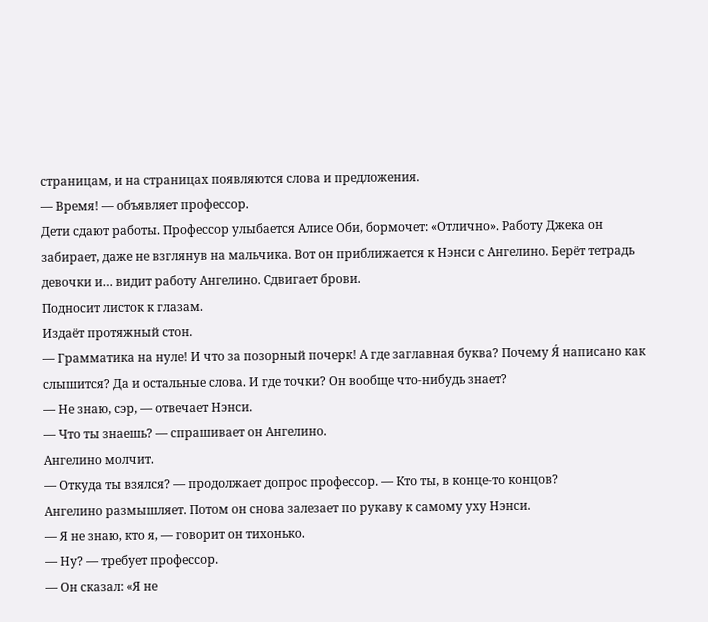страницам, и на страницах появляются слова и предложения.
— Время! — объявляет профессор.
Дети сдают работы. Профессор улыбается Алисе Оби, бормочет: «Отлично». Работу Джека он забирает, даже не взглянув на мальчика. Вот он приближается к Нэнси с Ангелино. Берёт тетрадь девочки и… видит работу Ангелино. Сдвигает брови.
Подносит листок к глазам.
Издаёт протяжный стон.
— Грамматика на нуле! И что за позорный почерк! А где заглавная буква? Почему Я́ написано как слышится? Да и остальные слова. И где точки? Он вообще что-нибудь знает?
— Не знаю, сэр, — отвечает Нэнси.
— Что ты знаешь? — спрашивает он Ангелино.
Ангелино молчит.
— Откуда ты взялся? — продолжает допрос профессор. — Кто ты, в конце-то концов?
Ангелино размышляет. Потом он снова залезает по рукаву к самому уху Нэнси.
— Я не знаю, кто я, — говорит он тихонько.
— Ну? — требует профессор.
— Он сказал: «Я не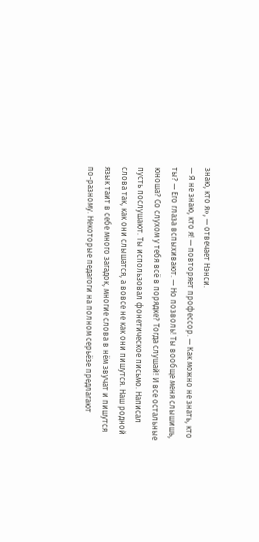знаю, кто я», — отвечает Нэнси.
— Я не знаю, кто я! — повторяет профессор. — Как можно не знать, кто ты? — Его глаза вспыхивают. — Но позволь! Ты вообще меня слышишь, юноша? Со слухом у тебя всё в порядке? Тогда слушай! И все остальные пусть послушают. Ты использовал фонетическое письмо. Написал слова так, как они слышатся, а вовсе не как они пишутся. Наш родной язык таит в себе много загадок, многие слова в нём звучат и пишутся по-разному. Некоторые педагоги на полном серьёзе предлагают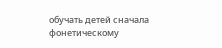обучать детей сначала фонетическому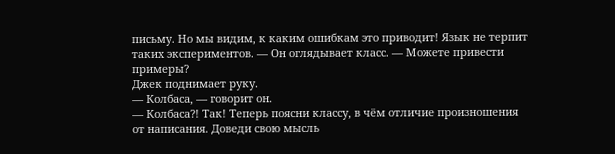письму. Но мы видим, к каким ошибкам это приводит! Язык не терпит таких экспериментов. — Он оглядывает класс. — Можете привести примеры?
Джек поднимает руку.
— Колбаса, — говорит он.
— Колбаса?! Так! Теперь поясни классу, в чём отличие произношения от написания. Доведи свою мысль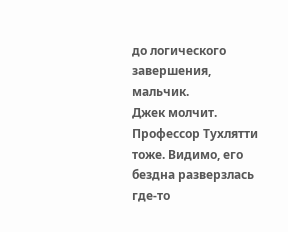до логического завершения, мальчик.
Джек молчит.
Профессор Тухлятти тоже. Видимо, его бездна разверзлась где-то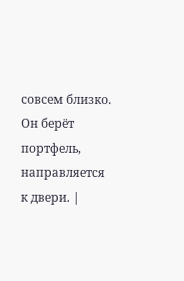совсем близко. Он берёт портфель, направляется к двери. |